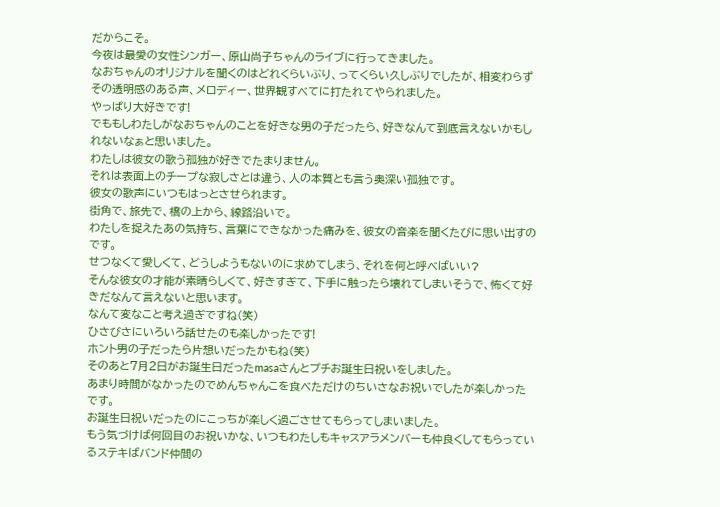だからこそ。
今夜は最愛の女性シンガー、原山尚子ちゃんのライブに行ってきました。
なおちゃんのオリジナルを聞くのはどれくらいぶり、ってくらい久しぶりでしたが、相変わらずその透明感のある声、メロディー、世界観すべてに打たれてやられました。
やっぱり大好きです!
でももしわたしがなおちゃんのことを好きな男の子だったら、好きなんて到底言えないかもしれないなぁと思いました。
わたしは彼女の歌う孤独が好きでたまりません。
それは表面上のチープな寂しさとは違う、人の本質とも言う奥深い孤独です。
彼女の歌声にいつもはっとさせられます。
街角で、旅先で、橋の上から、線路沿いで。
わたしを捉えたあの気持ち、言葉にできなかった痛みを、彼女の音楽を聞くたびに思い出すのです。
せつなくて愛しくて、どうしようもないのに求めてしまう、それを何と呼べばいい?
そんな彼女の才能が素晴らしくて、好きすぎて、下手に触ったら壊れてしまいそうで、怖くて好きだなんて言えないと思います。
なんて変なこと考え過ぎですね(笑)
ひさびさにいろいろ話せたのも楽しかったです!
ホント男の子だったら片想いだったかもね(笑)
そのあと7月2日がお誕生日だったmasaさんとプチお誕生日祝いをしました。
あまり時間がなかったのでめんちゃんこを食べただけのちいさなお祝いでしたが楽しかったです。
お誕生日祝いだったのにこっちが楽しく過ごさせてもらってしまいました。
もう気づけば何回目のお祝いかな、いつもわたしもキャスアラメンバーも仲良くしてもらっているステキばバンド仲間の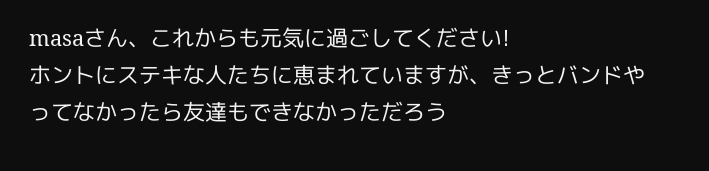masaさん、これからも元気に過ごしてください!
ホントにステキな人たちに恵まれていますが、きっとバンドやってなかったら友達もできなかっただろう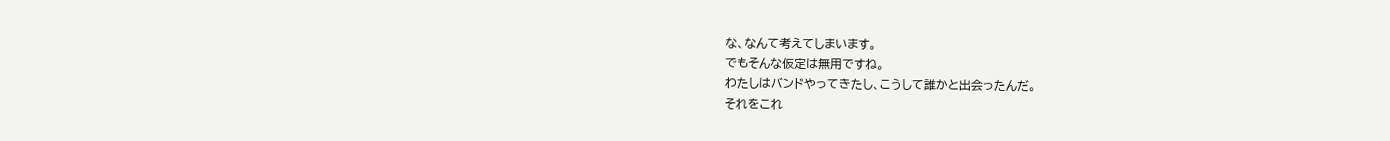な、なんて考えてしまいます。
でもそんな仮定は無用ですね。
わたしはバンドやってきたし、こうして誰かと出会ったんだ。
それをこれ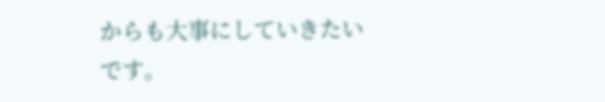からも大事にしていきたいです。